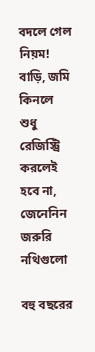বদলে গেল নিয়ম! বাড়ি, জমি কিনলে শুধু রেজিস্ট্রি করলেই হবে না, জেনেনিন জরুরি নথিগুলো

বহু বছরের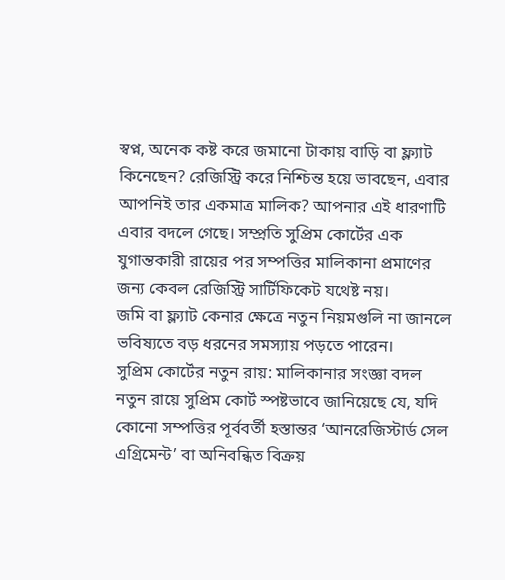স্বপ্ন, অনেক কষ্ট করে জমানো টাকায় বাড়ি বা ফ্ল্যাট কিনেছেন? রেজিস্ট্রি করে নিশ্চিন্ত হয়ে ভাবছেন, এবার আপনিই তার একমাত্র মালিক? আপনার এই ধারণাটি এবার বদলে গেছে। সম্প্রতি সুপ্রিম কোর্টের এক যুগান্তকারী রায়ের পর সম্পত্তির মালিকানা প্রমাণের জন্য কেবল রেজিস্ট্রি সার্টিফিকেট যথেষ্ট নয়।
জমি বা ফ্ল্যাট কেনার ক্ষেত্রে নতুন নিয়মগুলি না জানলে ভবিষ্যতে বড় ধরনের সমস্যায় পড়তে পারেন।
সুপ্রিম কোর্টের নতুন রায়: মালিকানার সংজ্ঞা বদল
নতুন রায়ে সুপ্রিম কোর্ট স্পষ্টভাবে জানিয়েছে যে, যদি কোনো সম্পত্তির পূর্ববর্তী হস্তান্তর ‘আনরেজিস্টার্ড সেল এগ্রিমেন্ট’ বা অনিবন্ধিত বিক্রয়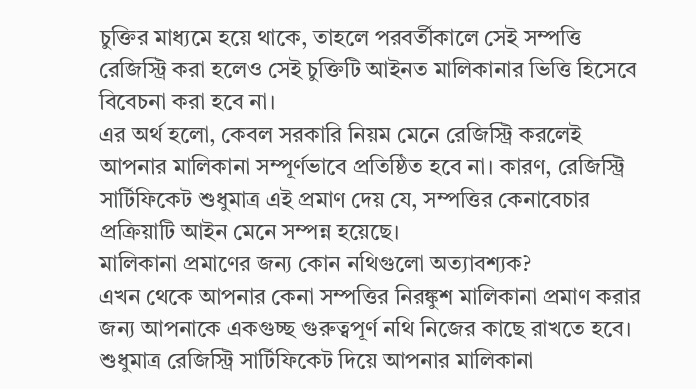চুক্তির মাধ্যমে হয়ে থাকে, তাহলে পরবর্তীকালে সেই সম্পত্তি রেজিস্ট্রি করা হলেও সেই চুক্তিটি আইনত মালিকানার ভিত্তি হিসেবে বিবেচনা করা হবে না।
এর অর্থ হলো, কেবল সরকারি নিয়ম মেনে রেজিস্ট্রি করলেই আপনার মালিকানা সম্পূর্ণভাবে প্রতিষ্ঠিত হবে না। কারণ, রেজিস্ট্রি সার্টিফিকেট শুধুমাত্র এই প্রমাণ দেয় যে, সম্পত্তির কেনাবেচার প্রক্রিয়াটি আইন মেনে সম্পন্ন হয়েছে।
মালিকানা প্রমাণের জন্য কোন নথিগুলো অত্যাবশ্যক?
এখন থেকে আপনার কেনা সম্পত্তির নিরঙ্কুশ মালিকানা প্রমাণ করার জন্য আপনাকে একগুচ্ছ গুরুত্বপূর্ণ নথি নিজের কাছে রাখতে হবে। শুধুমাত্র রেজিস্ট্রি সার্টিফিকেট দিয়ে আপনার মালিকানা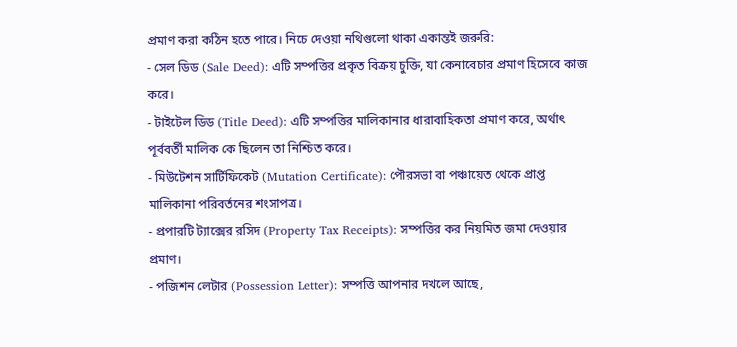প্রমাণ করা কঠিন হতে পারে। নিচে দেওয়া নথিগুলো থাকা একান্তই জরুরি:
- সেল ডিড (Sale Deed): এটি সম্পত্তির প্রকৃত বিক্রয় চুক্তি, যা কেনাবেচার প্রমাণ হিসেবে কাজ করে।
- টাইটেল ডিড (Title Deed): এটি সম্পত্তির মালিকানার ধারাবাহিকতা প্রমাণ করে, অর্থাৎ পূর্ববর্তী মালিক কে ছিলেন তা নিশ্চিত করে।
- মিউটেশন সার্টিফিকেট (Mutation Certificate): পৌরসভা বা পঞ্চায়েত থেকে প্রাপ্ত মালিকানা পরিবর্তনের শংসাপত্র।
- প্রপারটি ট্যাক্সের রসিদ (Property Tax Receipts): সম্পত্তির কর নিয়মিত জমা দেওয়ার প্রমাণ।
- পজিশন লেটার (Possession Letter): সম্পত্তি আপনার দখলে আছে,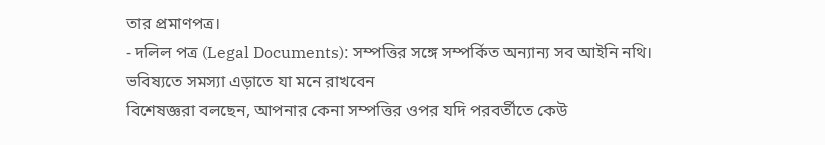তার প্রমাণপত্র।
- দলিল পত্র (Legal Documents): সম্পত্তির সঙ্গে সম্পর্কিত অন্যান্য সব আইনি নথি।
ভবিষ্যতে সমস্যা এড়াতে যা মনে রাখবেন
বিশেষজ্ঞরা বলছেন, আপনার কেনা সম্পত্তির ওপর যদি পরবর্তীতে কেউ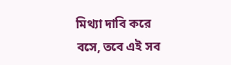মিথ্যা দাবি করে বসে, তবে এই সব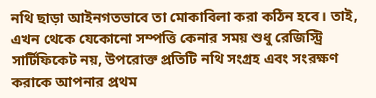নথি ছাড়া আইনগতভাবে তা মোকাবিলা করা কঠিন হবে। তাই, এখন থেকে যেকোনো সম্পত্তি কেনার সময় শুধু রেজিস্ট্রি সার্টিফিকেট নয়, উপরোক্ত প্রতিটি নথি সংগ্রহ এবং সংরক্ষণ করাকে আপনার প্রথম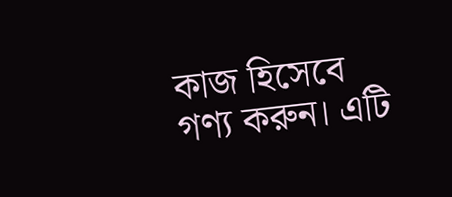কাজ হিসেবে গণ্য করুন। এটি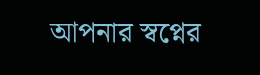আপনার স্বপ্নের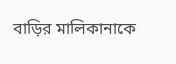বাড়ির মালিকানাকে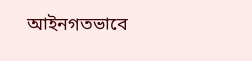আইনগতভাবে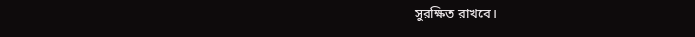সুরক্ষিত রাখবে।